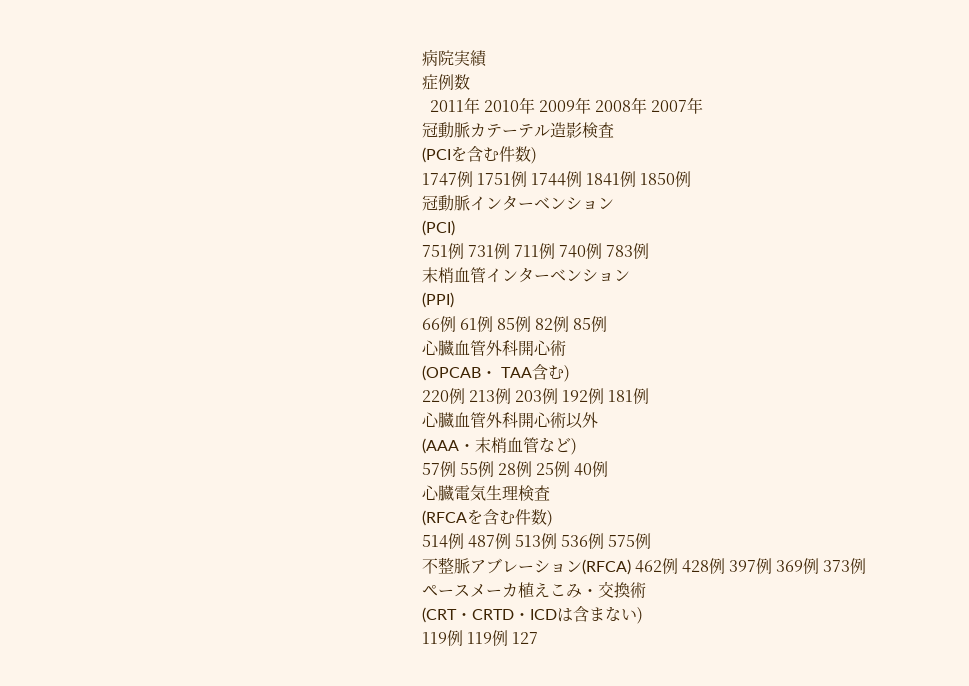病院実績
症例数
  2011年 2010年 2009年 2008年 2007年
冠動脈カテーテル造影検査
(PCIを含む件数)
1747例 1751例 1744例 1841例 1850例
冠動脈インターベンション
(PCI)
751例 731例 711例 740例 783例
末梢血管インターベンション
(PPI)
66例 61例 85例 82例 85例
心臓血管外科開心術
(OPCAB・ TAA含む)
220例 213例 203例 192例 181例
心臓血管外科開心術以外
(AAA・末梢血管など)
57例 55例 28例 25例 40例
心臓電気生理検査
(RFCAを含む件数)
514例 487例 513例 536例 575例
不整脈アブレーション(RFCA) 462例 428例 397例 369例 373例
ペースメーカ植えこみ・交換術
(CRT・CRTD・ICDは含まない)
119例 119例 127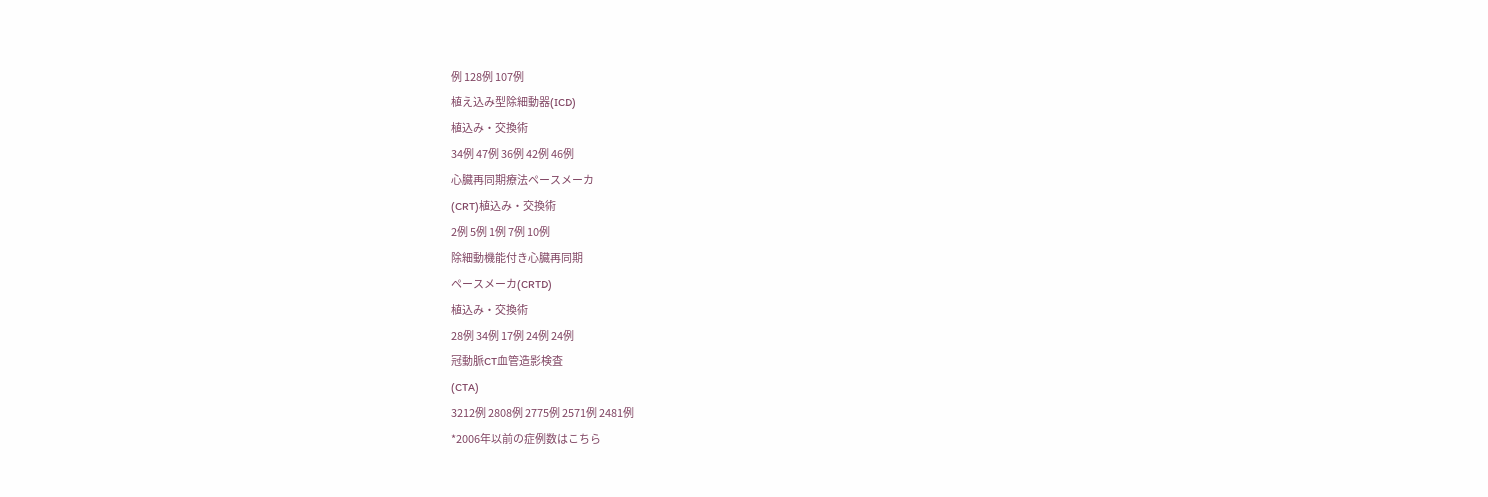例 128例 107例
植え込み型除細動器(ICD)
植込み・交換術
34例 47例 36例 42例 46例
心臓再同期療法ペースメーカ
(CRT)植込み・交換術
2例 5例 1例 7例 10例
除細動機能付き心臓再同期
ペースメーカ(CRTD)
植込み・交換術
28例 34例 17例 24例 24例
冠動脈CT血管造影検査
(CTA)
3212例 2808例 2775例 2571例 2481例
*2006年以前の症例数はこちら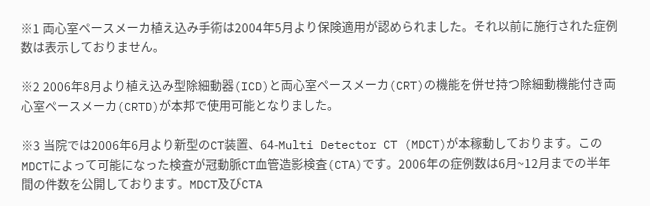※1 両心室ペースメーカ植え込み手術は2004年5月より保険適用が認められました。それ以前に施行された症例数は表示しておりません。

※2 2006年8月より植え込み型除細動器(ICD)と両心室ペースメーカ(CRT)の機能を併せ持つ除細動機能付き両心室ペースメーカ(CRTD)が本邦で使用可能となりました。

※3 当院では2006年6月より新型のCT装置、64-Multi Detector CT (MDCT)が本稼動しております。このMDCTによって可能になった検査が冠動脈CT血管造影検査(CTA)です。2006年の症例数は6月~12月までの半年間の件数を公開しております。MDCT及びCTA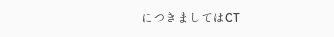につきましてはCT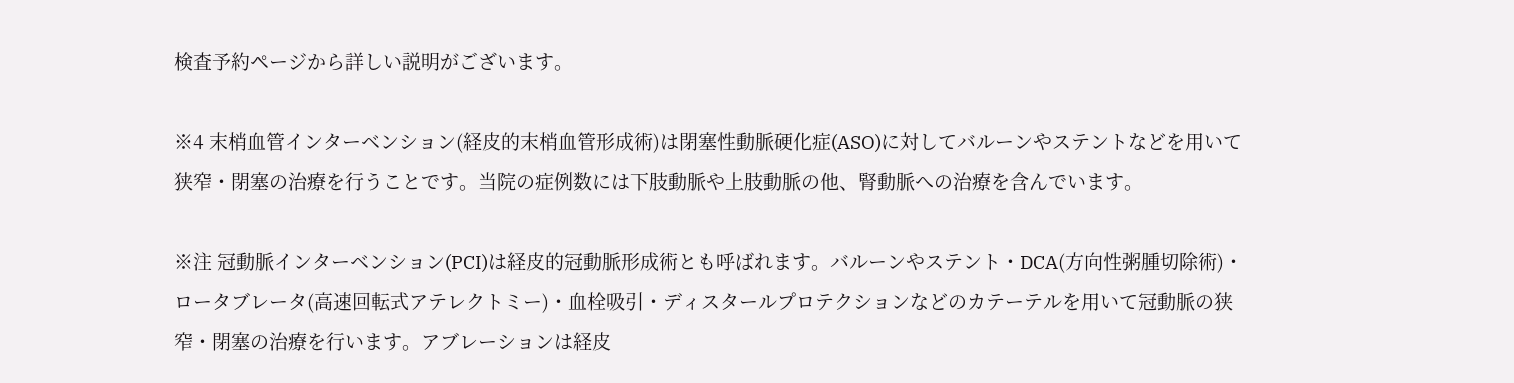検査予約ページから詳しい説明がございます。

※4 末梢血管インターベンション(経皮的末梢血管形成術)は閉塞性動脈硬化症(ASO)に対してバルーンやステントなどを用いて狭窄・閉塞の治療を行うことです。当院の症例数には下肢動脈や上肢動脈の他、腎動脈への治療を含んでいます。

※注 冠動脈インターベンション(PCI)は経皮的冠動脈形成術とも呼ばれます。バルーンやステント・DCA(方向性粥腫切除術)・ロータブレータ(高速回転式アテレクトミー)・血栓吸引・ディスタールプロテクションなどのカテーテルを用いて冠動脈の狭窄・閉塞の治療を行います。アブレーションは経皮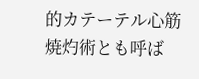的カテーテル心筋焼灼術とも呼ば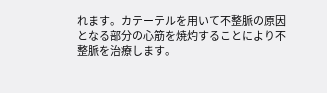れます。カテーテルを用いて不整脈の原因となる部分の心筋を焼灼することにより不整脈を治療します。